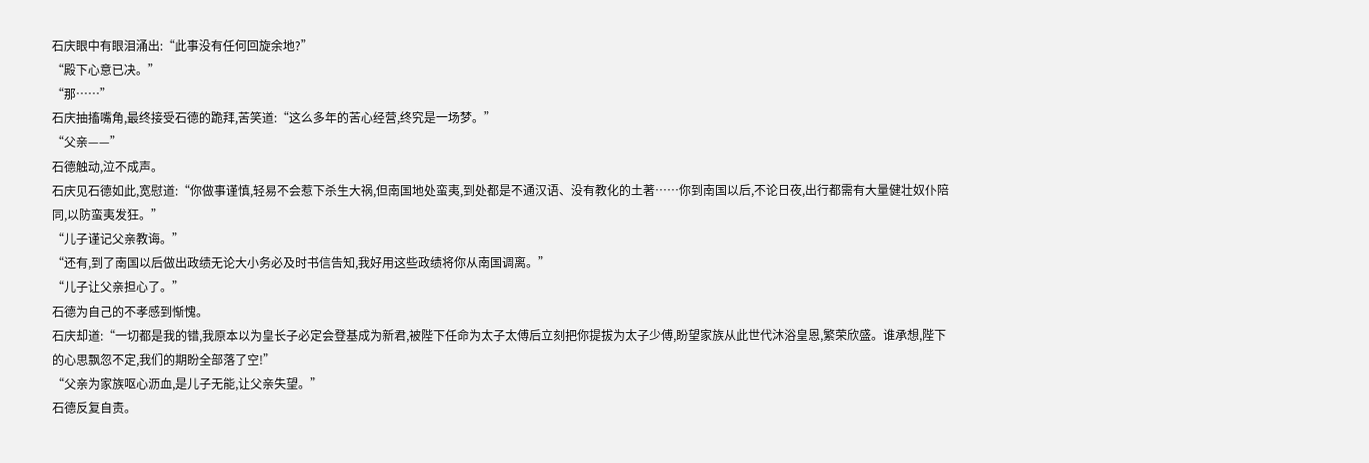石庆眼中有眼泪涌出:“此事没有任何回旋余地?”
“殿下心意已决。”
“那……”
石庆抽搐嘴角,最终接受石德的跪拜,苦笑道:“这么多年的苦心经营,终究是一场梦。”
“父亲——”
石德触动,泣不成声。
石庆见石德如此,宽慰道:“你做事谨慎,轻易不会惹下杀生大祸,但南国地处蛮夷,到处都是不通汉语、没有教化的土著……你到南国以后,不论日夜,出行都需有大量健壮奴仆陪同,以防蛮夷发狂。”
“儿子谨记父亲教诲。”
“还有,到了南国以后做出政绩无论大小务必及时书信告知,我好用这些政绩将你从南国调离。”
“儿子让父亲担心了。”
石德为自己的不孝感到惭愧。
石庆却道:“一切都是我的错,我原本以为皇长子必定会登基成为新君,被陛下任命为太子太傅后立刻把你提拔为太子少傅,盼望家族从此世代沐浴皇恩,繁荣欣盛。谁承想,陛下的心思飘忽不定,我们的期盼全部落了空!”
“父亲为家族呕心沥血,是儿子无能,让父亲失望。”
石德反复自责。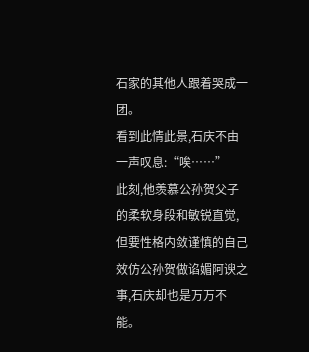石家的其他人跟着哭成一团。
看到此情此景,石庆不由一声叹息:“唉……”
此刻,他羡慕公孙贺父子的柔软身段和敏锐直觉,但要性格内敛谨慎的自己效仿公孙贺做谄媚阿谀之事,石庆却也是万万不能。